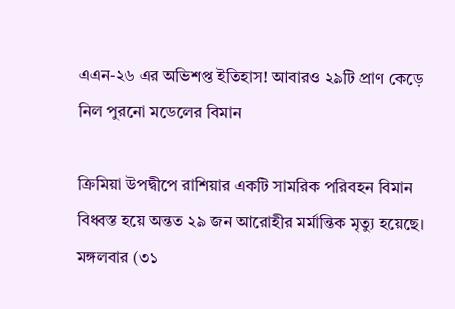এএন-২৬ এর অভিশপ্ত ইতিহাস! আবারও ২৯টি প্রাণ কেড়ে নিল পুরনো মডেলের বিমান

ক্রিমিয়া উপদ্বীপে রাশিয়ার একটি সামরিক পরিবহন বিমান বিধ্বস্ত হয়ে অন্তত ২৯ জন আরোহীর মর্মান্তিক মৃত্যু হয়েছে। মঙ্গলবার (৩১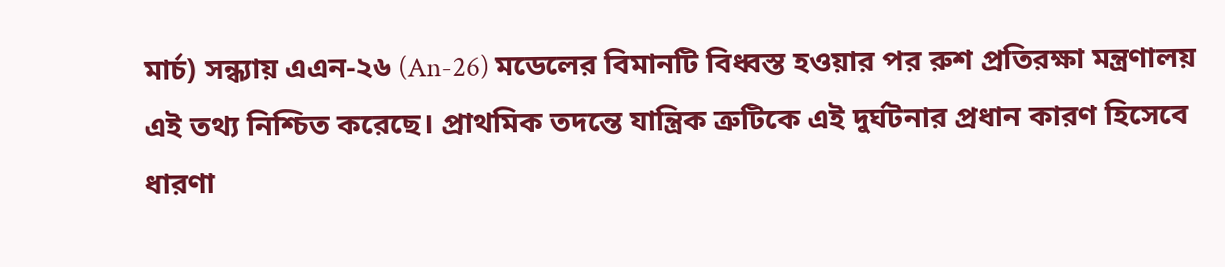মার্চ) সন্ধ্যায় এএন-২৬ (An-26) মডেলের বিমানটি বিধ্বস্ত হওয়ার পর রুশ প্রতিরক্ষা মন্ত্রণালয় এই তথ্য নিশ্চিত করেছে। প্রাথমিক তদন্তে যান্ত্রিক ত্রুটিকে এই দুর্ঘটনার প্রধান কারণ হিসেবে ধারণা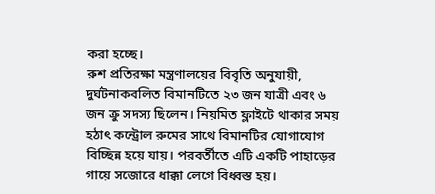করা হচ্ছে।
রুশ প্রতিরক্ষা মন্ত্রণালয়ের বিবৃতি অনুযায়ী, দুর্ঘটনাকবলিত বিমানটিতে ২৩ জন যাত্রী এবং ৬ জন ক্রু সদস্য ছিলেন। নিয়মিত ফ্লাইটে থাকার সময় হঠাৎ কন্ট্রোল রুমের সাথে বিমানটির যোগাযোগ বিচ্ছিন্ন হয়ে যায়। পরবর্তীতে এটি একটি পাহাড়ের গায়ে সজোরে ধাক্কা লেগে বিধ্বস্ত হয়।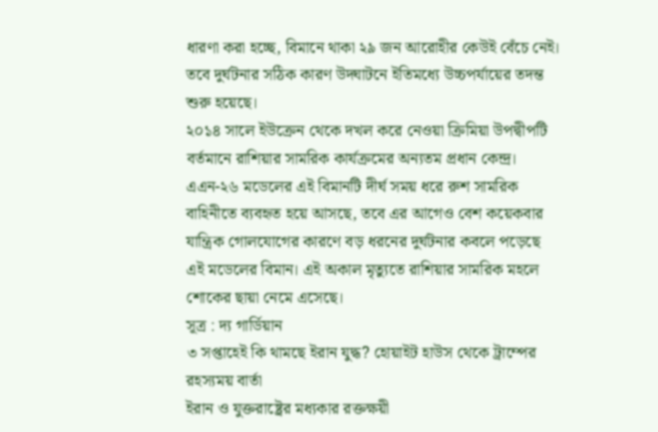ধারণা করা হচ্ছে, বিমানে থাকা ২৯ জন আরোহীর কেউই বেঁচে নেই। তবে দুর্ঘটনার সঠিক কারণ উদ্ঘাটনে ইতিমধ্যে উচ্চপর্যায়ের তদন্ত শুরু হয়েছে।
২০১৪ সালে ইউক্রেন থেকে দখল করে নেওয়া ক্রিমিয়া উপদ্বীপটি বর্তমানে রাশিয়ার সামরিক কার্যক্রমের অন্যতম প্রধান কেন্দ্র। এএন-২৬ মডেলের এই বিমানটি দীর্ঘ সময় ধরে রুশ সামরিক বাহিনীতে ব্যবহৃত হয়ে আসছে, তবে এর আগেও বেশ কয়েকবার যান্ত্রিক গোলযোগের কারণে বড় ধরনের দুর্ঘটনার কবলে পড়েছে এই মডেলের বিমান। এই অকাল মৃত্যুতে রাশিয়ার সামরিক মহলে শোকের ছায়া নেমে এসেছে।
সূত্র : দ্য গার্ডিয়ান
৩ সপ্তাহেই কি থামছে ইরান যুদ্ধ? হোয়াইট হাউস থেকে ট্রাম্পের রহস্যময় বার্তা
ইরান ও যুক্তরাষ্ট্রের মধ্যকার রক্তক্ষয়ী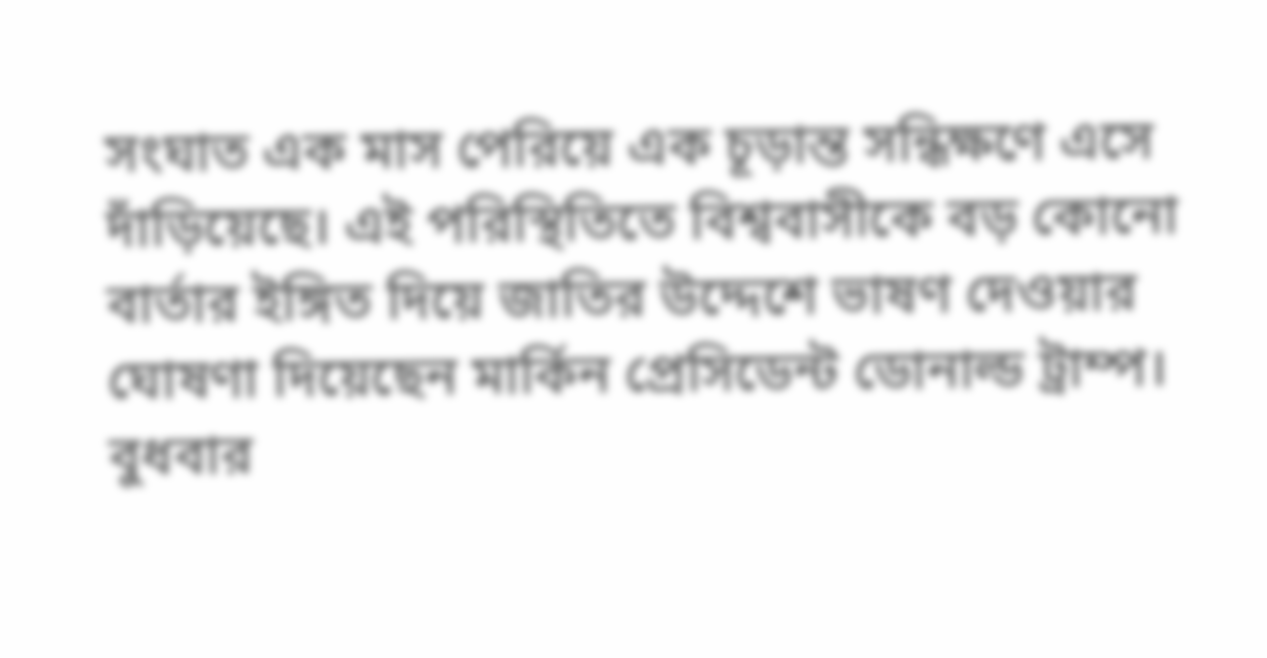সংঘাত এক মাস পেরিয়ে এক চূড়ান্ত সন্ধিক্ষণে এসে দাঁড়িয়েছে। এই পরিস্থিতিতে বিশ্ববাসীকে বড় কোনো বার্তার ইঙ্গিত দিয়ে জাতির উদ্দেশে ভাষণ দেওয়ার ঘোষণা দিয়েছেন মার্কিন প্রেসিডেন্ট ডোনাল্ড ট্রাম্প।
বুধবার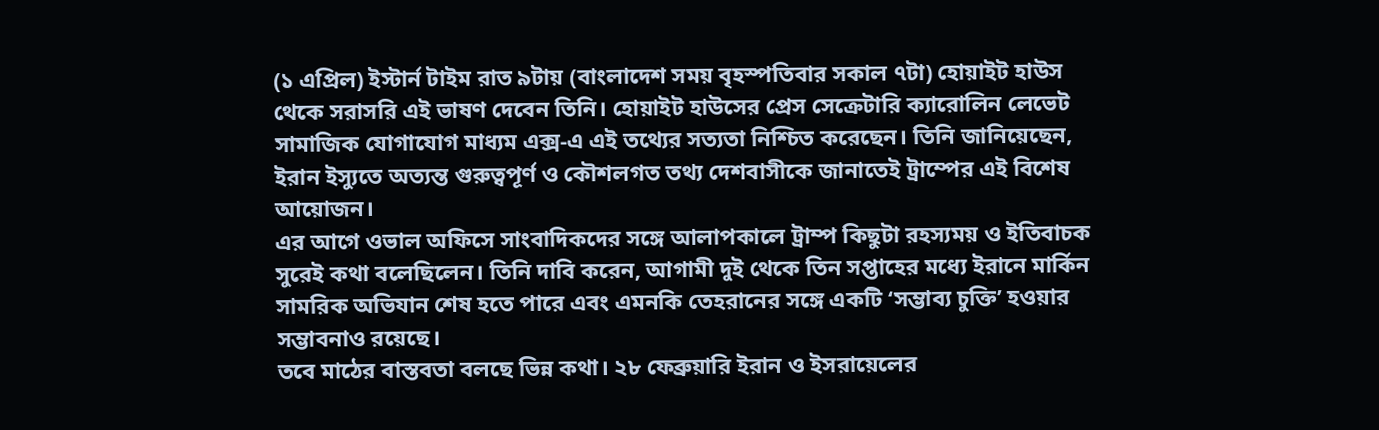(১ এপ্রিল) ইস্টার্ন টাইম রাত ৯টায় (বাংলাদেশ সময় বৃহস্পতিবার সকাল ৭টা) হোয়াইট হাউস থেকে সরাসরি এই ভাষণ দেবেন তিনি। হোয়াইট হাউসের প্রেস সেক্রেটারি ক্যারোলিন লেভেট সামাজিক যোগাযোগ মাধ্যম এক্স-এ এই তথ্যের সত্যতা নিশ্চিত করেছেন। তিনি জানিয়েছেন, ইরান ইস্যুতে অত্যন্ত গুরুত্বপূর্ণ ও কৌশলগত তথ্য দেশবাসীকে জানাতেই ট্রাম্পের এই বিশেষ আয়োজন।
এর আগে ওভাল অফিসে সাংবাদিকদের সঙ্গে আলাপকালে ট্রাম্প কিছুটা রহস্যময় ও ইতিবাচক সুরেই কথা বলেছিলেন। তিনি দাবি করেন, আগামী দুই থেকে তিন সপ্তাহের মধ্যে ইরানে মার্কিন সামরিক অভিযান শেষ হতে পারে এবং এমনকি তেহরানের সঙ্গে একটি ‘সম্ভাব্য চুক্তি’ হওয়ার সম্ভাবনাও রয়েছে।
তবে মাঠের বাস্তবতা বলছে ভিন্ন কথা। ২৮ ফেব্রুয়ারি ইরান ও ইসরায়েলের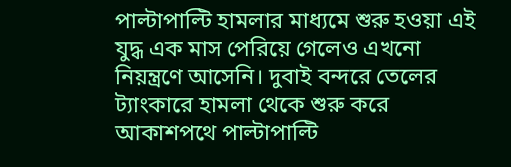পাল্টাপাল্টি হামলার মাধ্যমে শুরু হওয়া এই যুদ্ধ এক মাস পেরিয়ে গেলেও এখনো নিয়ন্ত্রণে আসেনি। দুবাই বন্দরে তেলের ট্যাংকারে হামলা থেকে শুরু করে আকাশপথে পাল্টাপাল্টি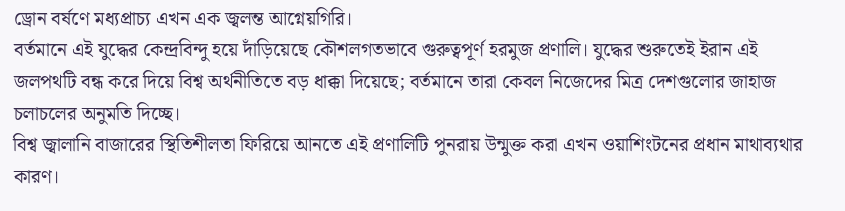ড্রোন বর্ষণে মধ্যপ্রাচ্য এখন এক জ্বলন্ত আগ্নেয়গিরি।
বর্তমানে এই যুদ্ধের কেন্দ্রবিন্দু হয়ে দাঁড়িয়েছে কৌশলগতভাবে গুরুত্বপূর্ণ হরমুজ প্রণালি। যুদ্ধের শুরুতেই ইরান এই জলপথটি বন্ধ করে দিয়ে বিশ্ব অর্থনীতিতে বড় ধাক্কা দিয়েছে; বর্তমানে তারা কেবল নিজেদের মিত্র দেশগুলোর জাহাজ চলাচলের অনুমতি দিচ্ছে।
বিশ্ব জ্বালানি বাজারের স্থিতিশীলতা ফিরিয়ে আনতে এই প্রণালিটি পুনরায় উন্মুক্ত করা এখন ওয়াশিংটনের প্রধান মাথাব্যথার কারণ।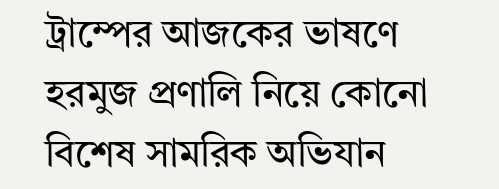ট্রাম্পের আজকের ভাষণে হরমুজ প্রণালি নিয়ে কোনো বিশেষ সামরিক অভিযান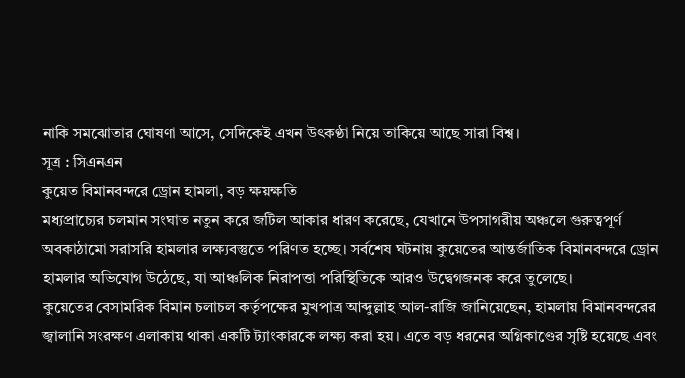নাকি সমঝোতার ঘোষণা আসে, সেদিকেই এখন উৎকণ্ঠা নিয়ে তাকিয়ে আছে সারা বিশ্ব।
সূত্র : সিএনএন
কুয়েত বিমানবন্দরে ড্রোন হামলা, বড় ক্ষয়ক্ষতি
মধ্যপ্রাচ্যের চলমান সংঘাত নতুন করে জটিল আকার ধারণ করেছে, যেখানে উপসাগরীয় অঞ্চলে গুরুত্বপূর্ণ অবকাঠামো সরাসরি হামলার লক্ষ্যবস্তুতে পরিণত হচ্ছে। সর্বশেষ ঘটনায় কুয়েতের আন্তর্জাতিক বিমানবন্দরে ড্রোন হামলার অভিযোগ উঠেছে, যা আঞ্চলিক নিরাপত্তা পরিস্থিতিকে আরও উদ্বেগজনক করে তুলেছে।
কুয়েতের বেসামরিক বিমান চলাচল কর্তৃপক্ষের মুখপাত্র আব্দুল্লাহ আল-রাজি জানিয়েছেন, হামলায় বিমানবন্দরের জ্বালানি সংরক্ষণ এলাকায় থাকা একটি ট্যাংকারকে লক্ষ্য করা হয়। এতে বড় ধরনের অগ্নিকাণ্ডের সৃষ্টি হয়েছে এবং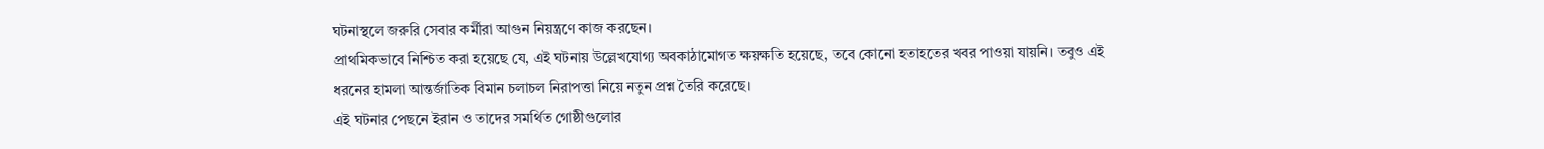ঘটনাস্থলে জরুরি সেবার কর্মীরা আগুন নিয়ন্ত্রণে কাজ করছেন।
প্রাথমিকভাবে নিশ্চিত করা হয়েছে যে, এই ঘটনায় উল্লেখযোগ্য অবকাঠামোগত ক্ষয়ক্ষতি হয়েছে, তবে কোনো হতাহতের খবর পাওয়া যায়নি। তবুও এই ধরনের হামলা আন্তর্জাতিক বিমান চলাচল নিরাপত্তা নিয়ে নতুন প্রশ্ন তৈরি করেছে।
এই ঘটনার পেছনে ইরান ও তাদের সমর্থিত গোষ্ঠীগুলোর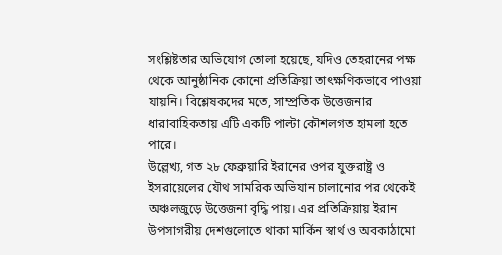সংশ্লিষ্টতার অভিযোগ তোলা হয়েছে, যদিও তেহরানের পক্ষ থেকে আনুষ্ঠানিক কোনো প্রতিক্রিয়া তাৎক্ষণিকভাবে পাওয়া যায়নি। বিশ্লেষকদের মতে, সাম্প্রতিক উত্তেজনার ধারাবাহিকতায় এটি একটি পাল্টা কৌশলগত হামলা হতে পারে।
উল্লেখ্য, গত ২৮ ফেব্রুয়ারি ইরানের ওপর যুক্তরাষ্ট্র ও ইসরায়েলের যৌথ সামরিক অভিযান চালানোর পর থেকেই অঞ্চলজুড়ে উত্তেজনা বৃদ্ধি পায়। এর প্রতিক্রিয়ায় ইরান উপসাগরীয় দেশগুলোতে থাকা মার্কিন স্বার্থ ও অবকাঠামো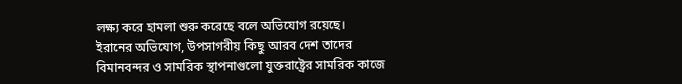লক্ষ্য করে হামলা শুরু করেছে বলে অভিযোগ রয়েছে।
ইরানের অভিযোগ, উপসাগরীয় কিছু আরব দেশ তাদের বিমানবন্দর ও সামরিক স্থাপনাগুলো যুক্তরাষ্ট্রের সামরিক কাজে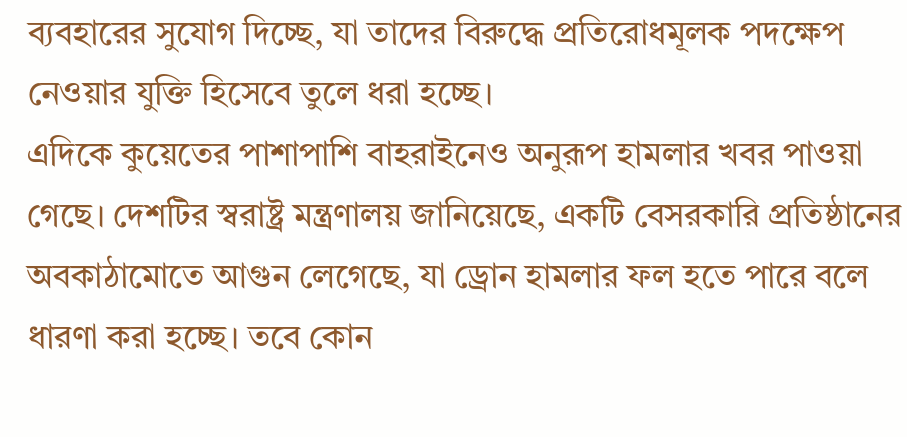ব্যবহারের সুযোগ দিচ্ছে, যা তাদের বিরুদ্ধে প্রতিরোধমূলক পদক্ষেপ নেওয়ার যুক্তি হিসেবে তুলে ধরা হচ্ছে।
এদিকে কুয়েতের পাশাপাশি বাহরাইনেও অনুরূপ হামলার খবর পাওয়া গেছে। দেশটির স্বরাষ্ট্র মন্ত্রণালয় জানিয়েছে, একটি বেসরকারি প্রতিষ্ঠানের অবকাঠামোতে আগুন লেগেছে, যা ড্রোন হামলার ফল হতে পারে বলে ধারণা করা হচ্ছে। তবে কোন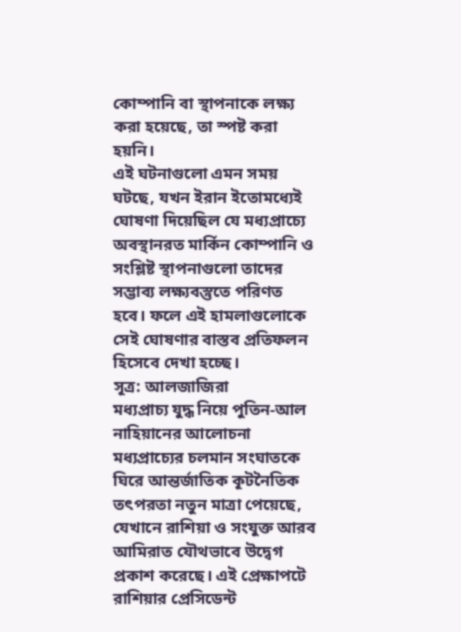কোম্পানি বা স্থাপনাকে লক্ষ্য করা হয়েছে, তা স্পষ্ট করা হয়নি।
এই ঘটনাগুলো এমন সময় ঘটছে, যখন ইরান ইতোমধ্যেই ঘোষণা দিয়েছিল যে মধ্যপ্রাচ্যে অবস্থানরত মার্কিন কোম্পানি ও সংশ্লিষ্ট স্থাপনাগুলো তাদের সম্ভাব্য লক্ষ্যবস্তুতে পরিণত হবে। ফলে এই হামলাগুলোকে সেই ঘোষণার বাস্তব প্রতিফলন হিসেবে দেখা হচ্ছে।
সূত্র: আলজাজিরা
মধ্যপ্রাচ্য যুদ্ধ নিয়ে পুতিন-আল নাহিয়ানের আলোচনা
মধ্যপ্রাচ্যের চলমান সংঘাতকে ঘিরে আন্তর্জাতিক কূটনৈতিক তৎপরতা নতুন মাত্রা পেয়েছে, যেখানে রাশিয়া ও সংযুক্ত আরব আমিরাত যৌথভাবে উদ্বেগ প্রকাশ করেছে। এই প্রেক্ষাপটে রাশিয়ার প্রেসিডেন্ট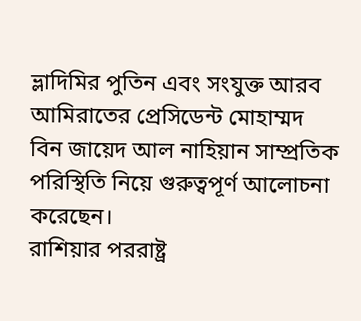ভ্লাদিমির পুতিন এবং সংযুক্ত আরব আমিরাতের প্রেসিডেন্ট মোহাম্মদ বিন জায়েদ আল নাহিয়ান সাম্প্রতিক পরিস্থিতি নিয়ে গুরুত্বপূর্ণ আলোচনা করেছেন।
রাশিয়ার পররাষ্ট্র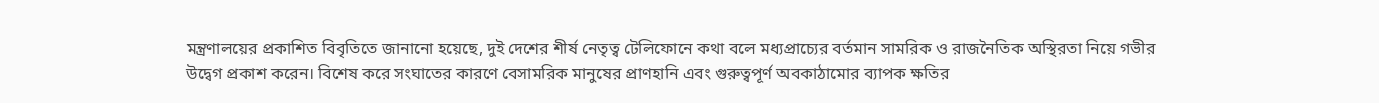মন্ত্রণালয়ের প্রকাশিত বিবৃতিতে জানানো হয়েছে, দুই দেশের শীর্ষ নেতৃত্ব টেলিফোনে কথা বলে মধ্যপ্রাচ্যের বর্তমান সামরিক ও রাজনৈতিক অস্থিরতা নিয়ে গভীর উদ্বেগ প্রকাশ করেন। বিশেষ করে সংঘাতের কারণে বেসামরিক মানুষের প্রাণহানি এবং গুরুত্বপূর্ণ অবকাঠামোর ব্যাপক ক্ষতির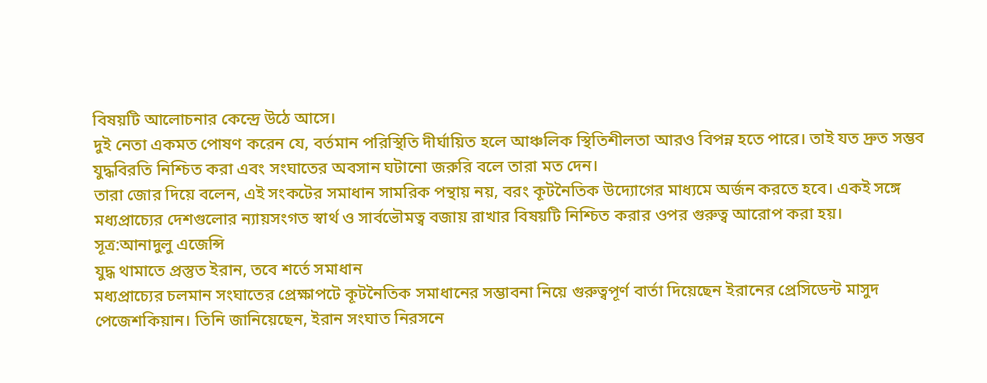বিষয়টি আলোচনার কেন্দ্রে উঠে আসে।
দুই নেতা একমত পোষণ করেন যে, বর্তমান পরিস্থিতি দীর্ঘায়িত হলে আঞ্চলিক স্থিতিশীলতা আরও বিপন্ন হতে পারে। তাই যত দ্রুত সম্ভব যুদ্ধবিরতি নিশ্চিত করা এবং সংঘাতের অবসান ঘটানো জরুরি বলে তারা মত দেন।
তারা জোর দিয়ে বলেন, এই সংকটের সমাধান সামরিক পন্থায় নয়, বরং কূটনৈতিক উদ্যোগের মাধ্যমে অর্জন করতে হবে। একই সঙ্গে মধ্যপ্রাচ্যের দেশগুলোর ন্যায়সংগত স্বার্থ ও সার্বভৌমত্ব বজায় রাখার বিষয়টি নিশ্চিত করার ওপর গুরুত্ব আরোপ করা হয়।
সূত্র:আনাদুলু এজেন্সি
যুদ্ধ থামাতে প্রস্তুত ইরান, তবে শর্তে সমাধান
মধ্যপ্রাচ্যের চলমান সংঘাতের প্রেক্ষাপটে কূটনৈতিক সমাধানের সম্ভাবনা নিয়ে গুরুত্বপূর্ণ বার্তা দিয়েছেন ইরানের প্রেসিডেন্ট মাসুদ পেজেশকিয়ান। তিনি জানিয়েছেন, ইরান সংঘাত নিরসনে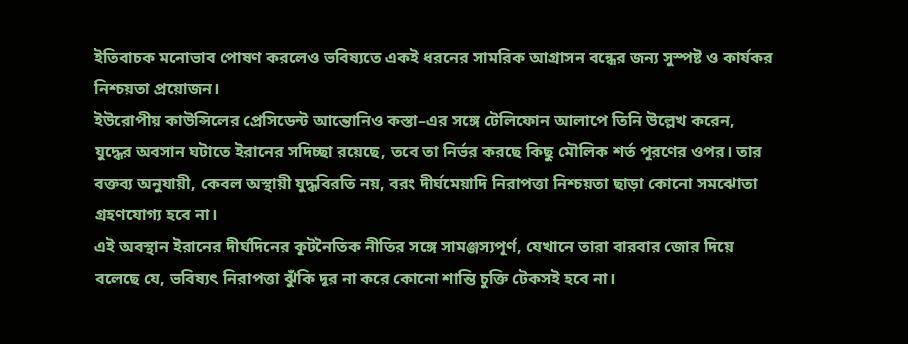ইতিবাচক মনোভাব পোষণ করলেও ভবিষ্যতে একই ধরনের সামরিক আগ্রাসন বন্ধের জন্য সুস্পষ্ট ও কার্যকর নিশ্চয়তা প্রয়োজন।
ইউরোপীয় কাউন্সিলের প্রেসিডেন্ট আন্তোনিও কস্তা–এর সঙ্গে টেলিফোন আলাপে তিনি উল্লেখ করেন, যুদ্ধের অবসান ঘটাতে ইরানের সদিচ্ছা রয়েছে, তবে তা নির্ভর করছে কিছু মৌলিক শর্ত পূরণের ওপর। তার বক্তব্য অনুযায়ী, কেবল অস্থায়ী যুদ্ধবিরতি নয়, বরং দীর্ঘমেয়াদি নিরাপত্তা নিশ্চয়তা ছাড়া কোনো সমঝোতা গ্রহণযোগ্য হবে না।
এই অবস্থান ইরানের দীর্ঘদিনের কূটনৈতিক নীতির সঙ্গে সামঞ্জস্যপূর্ণ, যেখানে তারা বারবার জোর দিয়ে বলেছে যে, ভবিষ্যৎ নিরাপত্তা ঝুঁকি দূর না করে কোনো শান্তি চুক্তি টেকসই হবে না।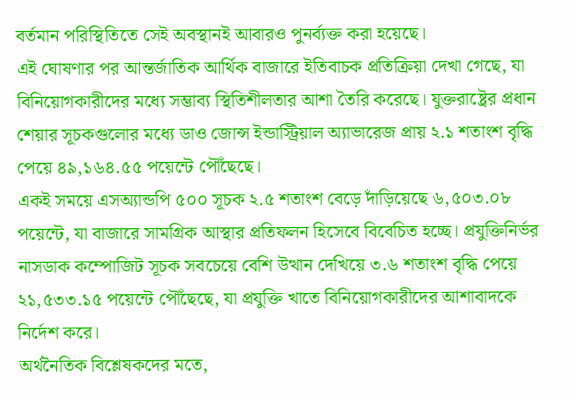বর্তমান পরিস্থিতিতে সেই অবস্থানই আবারও পুনর্ব্যক্ত করা হয়েছে।
এই ঘোষণার পর আন্তর্জাতিক আর্থিক বাজারে ইতিবাচক প্রতিক্রিয়া দেখা গেছে, যা বিনিয়োগকারীদের মধ্যে সম্ভাব্য স্থিতিশীলতার আশা তৈরি করেছে। যুক্তরাষ্ট্রের প্রধান শেয়ার সূচকগুলোর মধ্যে ডাও জোন্স ইন্ডাস্ট্রিয়াল অ্যাভারেজ প্রায় ২.১ শতাংশ বৃদ্ধি পেয়ে ৪৯,১৬৪.৫৫ পয়েন্টে পৌঁছেছে।
একই সময়ে এসঅ্যান্ডপি ৫০০ সূচক ২.৫ শতাংশ বেড়ে দাঁড়িয়েছে ৬,৫০৩.০৮ পয়েন্টে, যা বাজারে সামগ্রিক আস্থার প্রতিফলন হিসেবে বিবেচিত হচ্ছে। প্রযুক্তিনির্ভর নাসডাক কম্পোজিট সূচক সবচেয়ে বেশি উত্থান দেখিয়ে ৩.৬ শতাংশ বৃদ্ধি পেয়ে ২১,৫৩৩.১৫ পয়েন্টে পৌঁছেছে, যা প্রযুক্তি খাতে বিনিয়োগকারীদের আশাবাদকে নির্দেশ করে।
অর্থনৈতিক বিশ্লেষকদের মতে,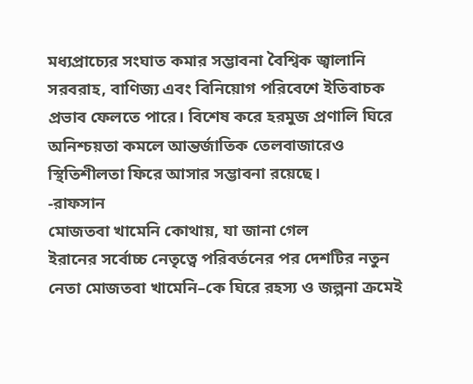মধ্যপ্রাচ্যের সংঘাত কমার সম্ভাবনা বৈশ্বিক জ্বালানি সরবরাহ, বাণিজ্য এবং বিনিয়োগ পরিবেশে ইতিবাচক প্রভাব ফেলতে পারে। বিশেষ করে হরমুজ প্রণালি ঘিরে অনিশ্চয়তা কমলে আন্তর্জাতিক তেলবাজারেও স্থিতিশীলতা ফিরে আসার সম্ভাবনা রয়েছে।
-রাফসান
মোজতবা খামেনি কোথায়, যা জানা গেল
ইরানের সর্বোচ্চ নেতৃত্বে পরিবর্তনের পর দেশটির নতুন নেতা মোজতবা খামেনি–কে ঘিরে রহস্য ও জল্পনা ক্রমেই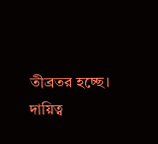তীব্রতর হচ্ছে। দায়িত্ব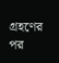গ্রহণের পর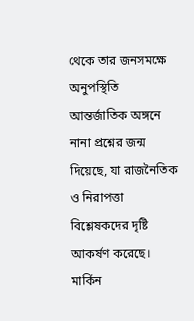থেকে তার জনসমক্ষে অনুপস্থিতি আন্তর্জাতিক অঙ্গনে নানা প্রশ্নের জন্ম দিয়েছে, যা রাজনৈতিক ও নিরাপত্তা বিশ্লেষকদের দৃষ্টি আকর্ষণ করেছে।
মার্কিন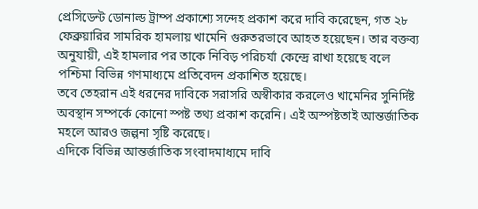প্রেসিডেন্ট ডোনাল্ড ট্রাম্প প্রকাশ্যে সন্দেহ প্রকাশ করে দাবি করেছেন, গত ২৮ ফেব্রুয়ারির সামরিক হামলায় খামেনি গুরুতরভাবে আহত হয়েছেন। তার বক্তব্য অনুযায়ী, এই হামলার পর তাকে নিবিড় পরিচর্যা কেন্দ্রে রাখা হয়েছে বলে পশ্চিমা বিভিন্ন গণমাধ্যমে প্রতিবেদন প্রকাশিত হয়েছে।
তবে তেহরান এই ধরনের দাবিকে সরাসরি অস্বীকার করলেও খামেনির সুনির্দিষ্ট অবস্থান সম্পর্কে কোনো স্পষ্ট তথ্য প্রকাশ করেনি। এই অস্পষ্টতাই আন্তর্জাতিক মহলে আরও জল্পনা সৃষ্টি করেছে।
এদিকে বিভিন্ন আন্তর্জাতিক সংবাদমাধ্যমে দাবি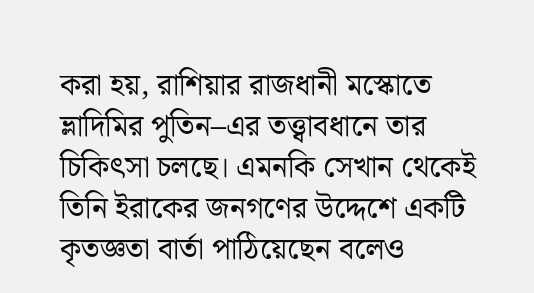করা হয়, রাশিয়ার রাজধানী মস্কোতে ভ্লাদিমির পুতিন–এর তত্ত্বাবধানে তার চিকিৎসা চলছে। এমনকি সেখান থেকেই তিনি ইরাকের জনগণের উদ্দেশে একটি কৃতজ্ঞতা বার্তা পাঠিয়েছেন বলেও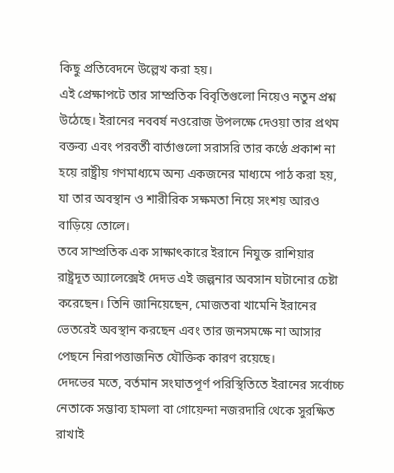কিছু প্রতিবেদনে উল্লেখ করা হয়।
এই প্রেক্ষাপটে তার সাম্প্রতিক বিবৃতিগুলো নিয়েও নতুন প্রশ্ন উঠেছে। ইরানের নববর্ষ নওরোজ উপলক্ষে দেওয়া তার প্রথম বক্তব্য এবং পরবর্তী বার্তাগুলো সরাসরি তার কণ্ঠে প্রকাশ না হয়ে রাষ্ট্রীয় গণমাধ্যমে অন্য একজনের মাধ্যমে পাঠ করা হয়, যা তার অবস্থান ও শারীরিক সক্ষমতা নিয়ে সংশয় আরও বাড়িয়ে তোলে।
তবে সাম্প্রতিক এক সাক্ষাৎকারে ইরানে নিযুক্ত রাশিয়ার রাষ্ট্রদূত অ্যালেক্সেই দেদভ এই জল্পনার অবসান ঘটানোর চেষ্টা করেছেন। তিনি জানিয়েছেন, মোজতবা খামেনি ইরানের ভেতরেই অবস্থান করছেন এবং তার জনসমক্ষে না আসার পেছনে নিরাপত্তাজনিত যৌক্তিক কারণ রয়েছে।
দেদভের মতে, বর্তমান সংঘাতপূর্ণ পরিস্থিতিতে ইরানের সর্বোচ্চ নেতাকে সম্ভাব্য হামলা বা গোয়েন্দা নজরদারি থেকে সুরক্ষিত রাখাই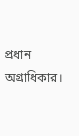প্রধান অগ্রাধিকার।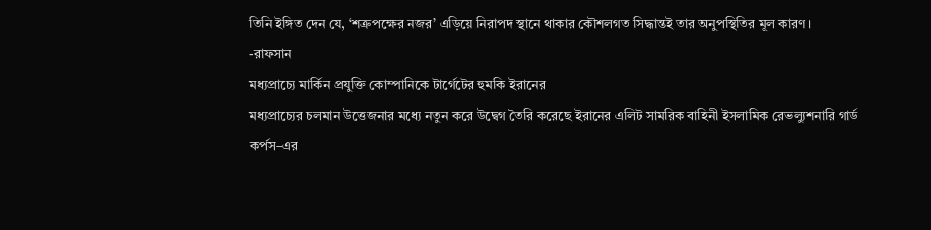তিনি ইঙ্গিত দেন যে, ‘শত্রুপক্ষের নজর’ এড়িয়ে নিরাপদ স্থানে থাকার কৌশলগত সিদ্ধান্তই তার অনুপস্থিতির মূল কারণ।
-রাফসান
মধ্যপ্রাচ্যে মার্কিন প্রযুক্তি কোম্পানিকে টার্গেটের হুমকি ইরানের
মধ্যপ্রাচ্যের চলমান উত্তেজনার মধ্যে নতুন করে উদ্বেগ তৈরি করেছে ইরানের এলিট সামরিক বাহিনী ইসলামিক রেভল্যুশনারি গার্ড কর্পস–এর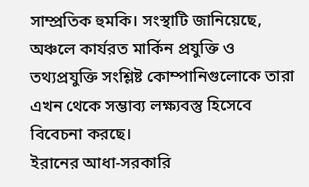সাম্প্রতিক হুমকি। সংস্থাটি জানিয়েছে, অঞ্চলে কার্যরত মার্কিন প্রযুক্তি ও তথ্যপ্রযুক্তি সংশ্লিষ্ট কোম্পানিগুলোকে তারা এখন থেকে সম্ভাব্য লক্ষ্যবস্তু হিসেবে বিবেচনা করছে।
ইরানের আধা-সরকারি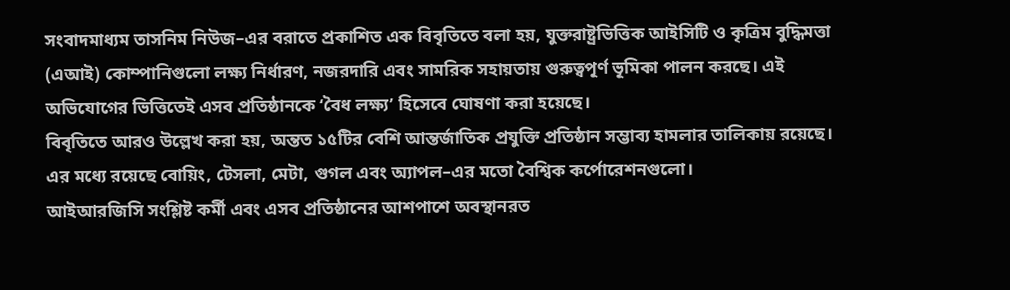সংবাদমাধ্যম তাসনিম নিউজ–এর বরাতে প্রকাশিত এক বিবৃতিতে বলা হয়, যুক্তরাষ্ট্রভিত্তিক আইসিটি ও কৃত্রিম বুদ্ধিমত্তা (এআই) কোম্পানিগুলো লক্ষ্য নির্ধারণ, নজরদারি এবং সামরিক সহায়তায় গুরুত্বপূর্ণ ভূমিকা পালন করছে। এই অভিযোগের ভিত্তিতেই এসব প্রতিষ্ঠানকে ‘বৈধ লক্ষ্য’ হিসেবে ঘোষণা করা হয়েছে।
বিবৃতিতে আরও উল্লেখ করা হয়, অন্তত ১৫টির বেশি আন্তর্জাতিক প্রযুক্তি প্রতিষ্ঠান সম্ভাব্য হামলার তালিকায় রয়েছে। এর মধ্যে রয়েছে বোয়িং, টেসলা, মেটা, গুগল এবং অ্যাপল–এর মতো বৈশ্বিক কর্পোরেশনগুলো।
আইআরজিসি সংশ্লিষ্ট কর্মী এবং এসব প্রতিষ্ঠানের আশপাশে অবস্থানরত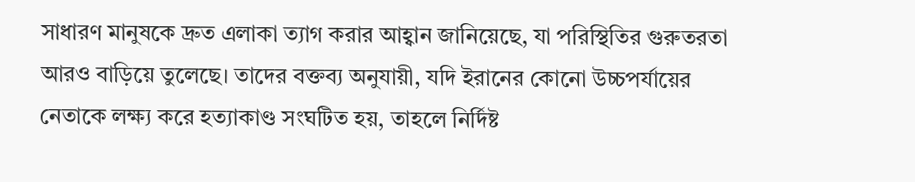সাধারণ মানুষকে দ্রুত এলাকা ত্যাগ করার আহ্বান জানিয়েছে, যা পরিস্থিতির গুরুতরতা আরও বাড়িয়ে তুলেছে। তাদের বক্তব্য অনুযায়ী, যদি ইরানের কোনো উচ্চপর্যায়ের নেতাকে লক্ষ্য করে হত্যাকাণ্ড সংঘটিত হয়, তাহলে নির্দিষ্ট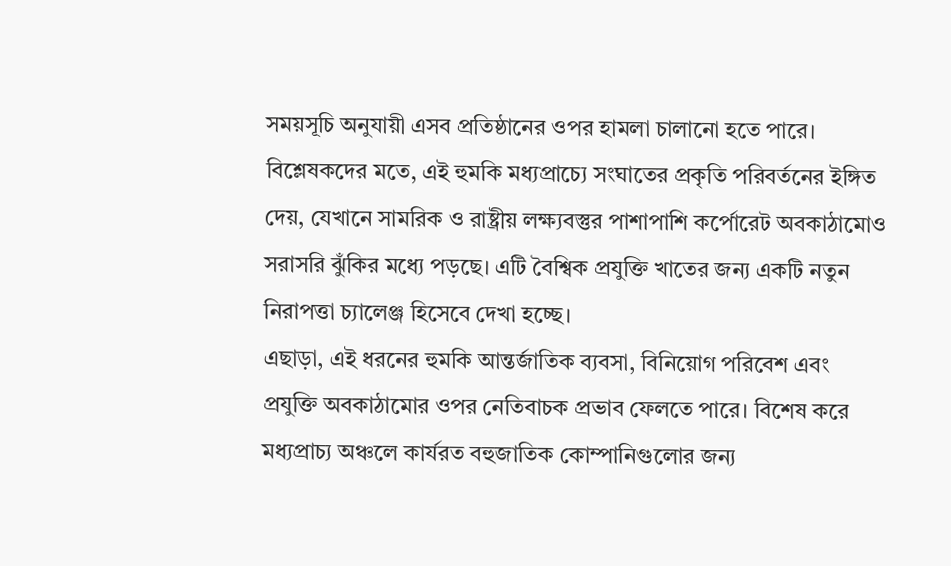সময়সূচি অনুযায়ী এসব প্রতিষ্ঠানের ওপর হামলা চালানো হতে পারে।
বিশ্লেষকদের মতে, এই হুমকি মধ্যপ্রাচ্যে সংঘাতের প্রকৃতি পরিবর্তনের ইঙ্গিত দেয়, যেখানে সামরিক ও রাষ্ট্রীয় লক্ষ্যবস্তুর পাশাপাশি কর্পোরেট অবকাঠামোও সরাসরি ঝুঁকির মধ্যে পড়ছে। এটি বৈশ্বিক প্রযুক্তি খাতের জন্য একটি নতুন নিরাপত্তা চ্যালেঞ্জ হিসেবে দেখা হচ্ছে।
এছাড়া, এই ধরনের হুমকি আন্তর্জাতিক ব্যবসা, বিনিয়োগ পরিবেশ এবং প্রযুক্তি অবকাঠামোর ওপর নেতিবাচক প্রভাব ফেলতে পারে। বিশেষ করে মধ্যপ্রাচ্য অঞ্চলে কার্যরত বহুজাতিক কোম্পানিগুলোর জন্য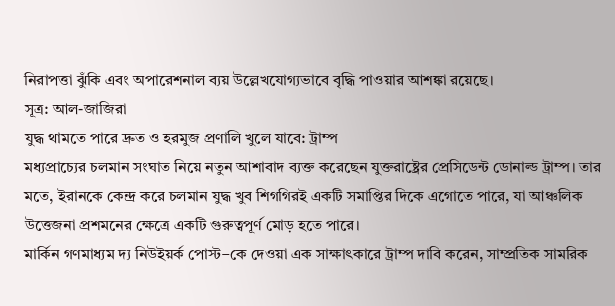নিরাপত্তা ঝুঁকি এবং অপারেশনাল ব্যয় উল্লেখযোগ্যভাবে বৃদ্ধি পাওয়ার আশঙ্কা রয়েছে।
সূত্র: আল-জাজিরা
যুদ্ধ থামতে পারে দ্রুত ও হরমুজ প্রণালি খুলে যাবে: ট্রাম্প
মধ্যপ্রাচ্যের চলমান সংঘাত নিয়ে নতুন আশাবাদ ব্যক্ত করেছেন যুক্তরাষ্ট্রের প্রেসিডেন্ট ডোনাল্ড ট্রাম্প। তার মতে, ইরানকে কেন্দ্র করে চলমান যুদ্ধ খুব শিগগিরই একটি সমাপ্তির দিকে এগোতে পারে, যা আঞ্চলিক উত্তেজনা প্রশমনের ক্ষেত্রে একটি গুরুত্বপূর্ণ মোড় হতে পারে।
মার্কিন গণমাধ্যম দ্য নিউইয়র্ক পোস্ট–কে দেওয়া এক সাক্ষাৎকারে ট্রাম্প দাবি করেন, সাম্প্রতিক সামরিক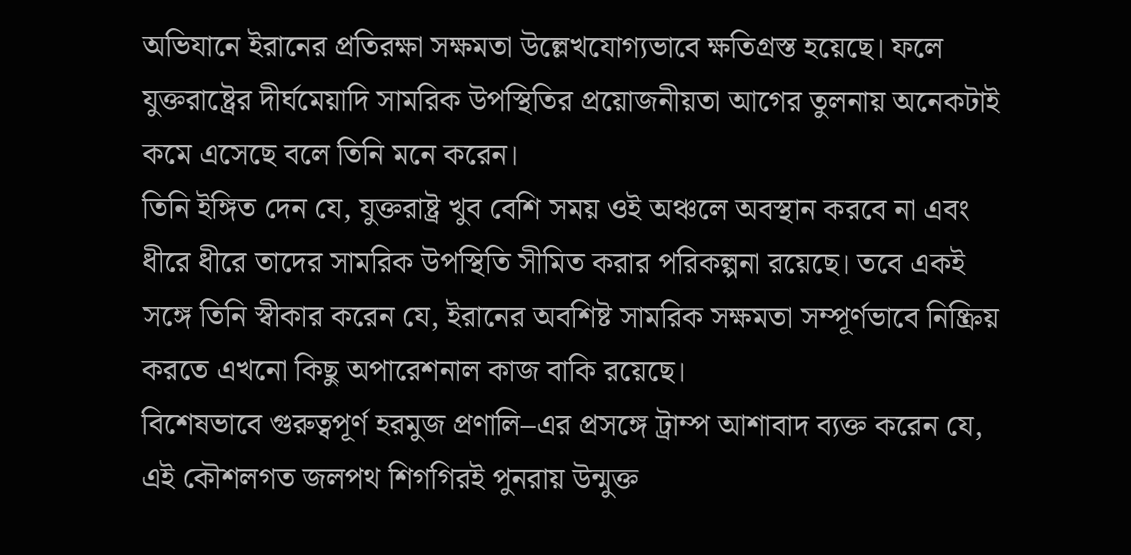অভিযানে ইরানের প্রতিরক্ষা সক্ষমতা উল্লেখযোগ্যভাবে ক্ষতিগ্রস্ত হয়েছে। ফলে যুক্তরাষ্ট্রের দীর্ঘমেয়াদি সামরিক উপস্থিতির প্রয়োজনীয়তা আগের তুলনায় অনেকটাই কমে এসেছে বলে তিনি মনে করেন।
তিনি ইঙ্গিত দেন যে, যুক্তরাষ্ট্র খুব বেশি সময় ওই অঞ্চলে অবস্থান করবে না এবং ধীরে ধীরে তাদের সামরিক উপস্থিতি সীমিত করার পরিকল্পনা রয়েছে। তবে একই সঙ্গে তিনি স্বীকার করেন যে, ইরানের অবশিষ্ট সামরিক সক্ষমতা সম্পূর্ণভাবে নিষ্ক্রিয় করতে এখনো কিছু অপারেশনাল কাজ বাকি রয়েছে।
বিশেষভাবে গুরুত্বপূর্ণ হরমুজ প্রণালি–এর প্রসঙ্গে ট্রাম্প আশাবাদ ব্যক্ত করেন যে, এই কৌশলগত জলপথ শিগগিরই পুনরায় উন্মুক্ত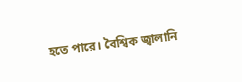হতে পারে। বৈশ্বিক জ্বালানি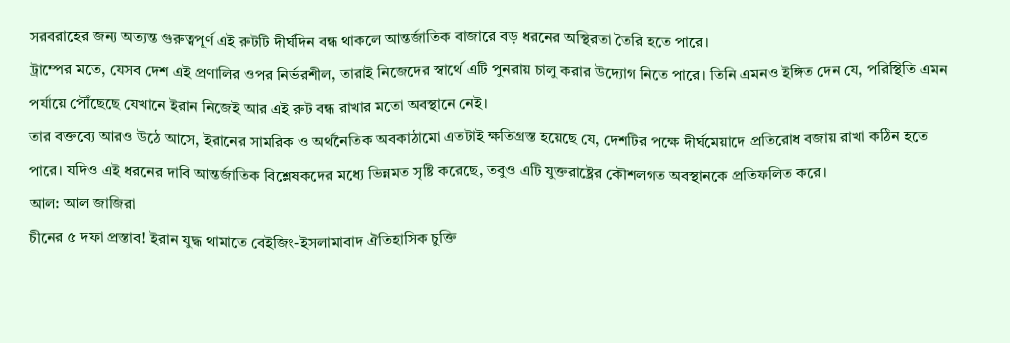সরবরাহের জন্য অত্যন্ত গুরুত্বপূর্ণ এই রুটটি দীর্ঘদিন বন্ধ থাকলে আন্তর্জাতিক বাজারে বড় ধরনের অস্থিরতা তৈরি হতে পারে।
ট্রাম্পের মতে, যেসব দেশ এই প্রণালির ওপর নির্ভরশীল, তারাই নিজেদের স্বার্থে এটি পুনরায় চালু করার উদ্যোগ নিতে পারে। তিনি এমনও ইঙ্গিত দেন যে, পরিস্থিতি এমন পর্যায়ে পৌঁছেছে যেখানে ইরান নিজেই আর এই রুট বন্ধ রাখার মতো অবস্থানে নেই।
তার বক্তব্যে আরও উঠে আসে, ইরানের সামরিক ও অর্থনৈতিক অবকাঠামো এতটাই ক্ষতিগ্রস্ত হয়েছে যে, দেশটির পক্ষে দীর্ঘমেয়াদে প্রতিরোধ বজায় রাখা কঠিন হতে পারে। যদিও এই ধরনের দাবি আন্তর্জাতিক বিশ্লেষকদের মধ্যে ভিন্নমত সৃষ্টি করেছে, তবুও এটি যুক্তরাষ্ট্রের কৌশলগত অবস্থানকে প্রতিফলিত করে।
আল: আল জাজিরা
চীনের ৫ দফা প্রস্তাব! ইরান যুদ্ধ থামাতে বেইজিং-ইসলামাবাদ ঐতিহাসিক চুক্তি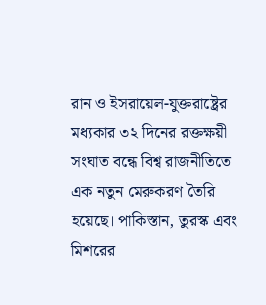রান ও ইসরায়েল-যুক্তরাষ্ট্রের মধ্যকার ৩২ দিনের রক্তক্ষয়ী সংঘাত বন্ধে বিশ্ব রাজনীতিতে এক নতুন মেরুকরণ তৈরি হয়েছে। পাকিস্তান, তুরস্ক এবং মিশরের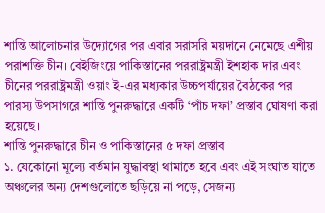শান্তি আলোচনার উদ্যোগের পর এবার সরাসরি ময়দানে নেমেছে এশীয় পরাশক্তি চীন। বেইজিংয়ে পাকিস্তানের পররাষ্ট্রমন্ত্রী ইশহাক দার এবং চীনের পররাষ্ট্রমন্ত্রী ওয়াং ই-এর মধ্যকার উচ্চপর্যায়ের বৈঠকের পর পারস্য উপসাগরে শান্তি পুনরুদ্ধারে একটি ‘পাঁচ দফা’ প্রস্তাব ঘোষণা করা হয়েছে।
শান্তি পুনরুদ্ধারে চীন ও পাকিস্তানের ৫ দফা প্রস্তাব
১. যেকোনো মূল্যে বর্তমান যুদ্ধাবস্থা থামাতে হবে এবং এই সংঘাত যাতে অঞ্চলের অন্য দেশগুলোতে ছড়িয়ে না পড়ে, সেজন্য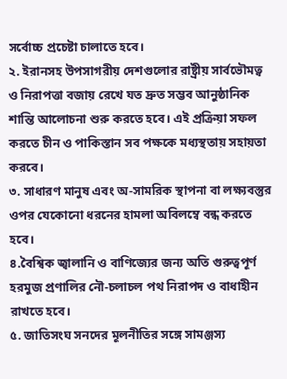সর্বোচ্চ প্রচেষ্টা চালাতে হবে।
২. ইরানসহ উপসাগরীয় দেশগুলোর রাষ্ট্রীয় সার্বভৌমত্ব ও নিরাপত্তা বজায় রেখে যত দ্রুত সম্ভব আনুষ্ঠানিক শান্তি আলোচনা শুরু করতে হবে। এই প্রক্রিয়া সফল করতে চীন ও পাকিস্তান সব পক্ষকে মধ্যস্থতায় সহায়তা করবে।
৩. সাধারণ মানুষ এবং অ-সামরিক স্থাপনা বা লক্ষ্যবস্তুর ওপর যেকোনো ধরনের হামলা অবিলম্বে বন্ধ করতে হবে।
৪.বৈশ্বিক জ্বালানি ও বাণিজ্যের জন্য অতি গুরুত্বপূর্ণ হরমুজ প্রণালির নৌ-চলাচল পথ নিরাপদ ও বাধাহীন রাখতে হবে।
৫. জাতিসংঘ সনদের মূলনীতির সঙ্গে সামঞ্জস্য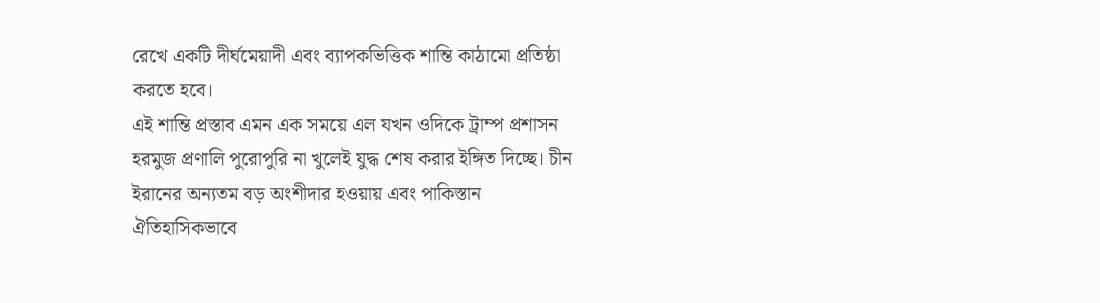রেখে একটি দীর্ঘমেয়াদী এবং ব্যাপকভিত্তিক শান্তি কাঠামো প্রতিষ্ঠা করতে হবে।
এই শান্তি প্রস্তাব এমন এক সময়ে এল যখন ওদিকে ট্রাম্প প্রশাসন হরমুজ প্রণালি পুরোপুরি না খুলেই যুদ্ধ শেষ করার ইঙ্গিত দিচ্ছে। চীন ইরানের অন্যতম বড় অংশীদার হওয়ায় এবং পাকিস্তান ঐতিহাসিকভাবে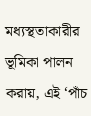মধ্যস্থতাকারীর ভূমিকা পালন করায়, এই ‘পাঁচ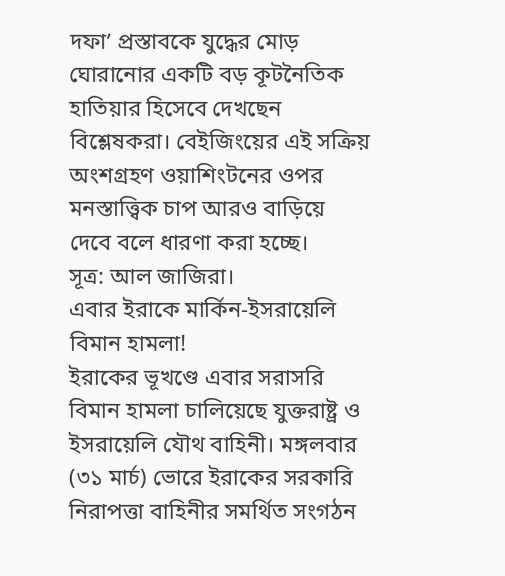দফা’ প্রস্তাবকে যুদ্ধের মোড় ঘোরানোর একটি বড় কূটনৈতিক হাতিয়ার হিসেবে দেখছেন বিশ্লেষকরা। বেইজিংয়ের এই সক্রিয় অংশগ্রহণ ওয়াশিংটনের ওপর মনস্তাত্ত্বিক চাপ আরও বাড়িয়ে দেবে বলে ধারণা করা হচ্ছে।
সূত্র: আল জাজিরা।
এবার ইরাকে মার্কিন-ইসরায়েলি বিমান হামলা!
ইরাকের ভূখণ্ডে এবার সরাসরি বিমান হামলা চালিয়েছে যুক্তরাষ্ট্র ও ইসরায়েলি যৌথ বাহিনী। মঙ্গলবার (৩১ মার্চ) ভোরে ইরাকের সরকারি নিরাপত্তা বাহিনীর সমর্থিত সংগঠন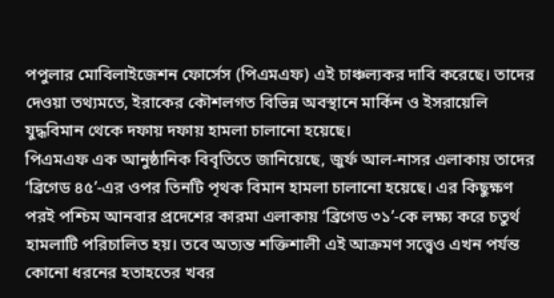পপুলার মোবিলাইজেশন ফোর্সেস (পিএমএফ) এই চাঞ্চল্যকর দাবি করেছে। তাদের দেওয়া তথ্যমতে, ইরাকের কৌশলগত বিভিন্ন অবস্থানে মার্কিন ও ইসরায়েলি যুদ্ধবিমান থেকে দফায় দফায় হামলা চালানো হয়েছে।
পিএমএফ এক আনুষ্ঠানিক বিবৃতিতে জানিয়েছে, জুর্ফ আল-নাসর এলাকায় তাদের ‘ব্রিগেড ৪৫’-এর ওপর তিনটি পৃথক বিমান হামলা চালানো হয়েছে। এর কিছুক্ষণ পরই পশ্চিম আনবার প্রদেশের কারমা এলাকায় ‘ব্রিগেড ৩১’-কে লক্ষ্য করে চতুর্থ হামলাটি পরিচালিত হয়। তবে অত্যন্ত শক্তিশালী এই আক্রমণ সত্ত্বেও এখন পর্যন্ত কোনো ধরনের হতাহতের খবর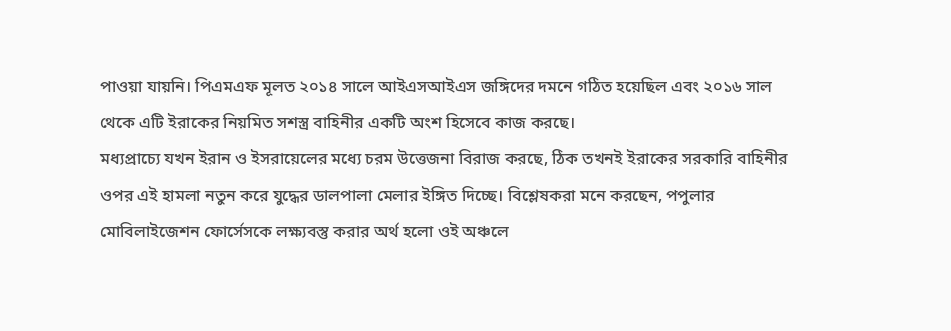পাওয়া যায়নি। পিএমএফ মূলত ২০১৪ সালে আইএসআইএস জঙ্গিদের দমনে গঠিত হয়েছিল এবং ২০১৬ সাল থেকে এটি ইরাকের নিয়মিত সশস্ত্র বাহিনীর একটি অংশ হিসেবে কাজ করছে।
মধ্যপ্রাচ্যে যখন ইরান ও ইসরায়েলের মধ্যে চরম উত্তেজনা বিরাজ করছে, ঠিক তখনই ইরাকের সরকারি বাহিনীর ওপর এই হামলা নতুন করে যুদ্ধের ডালপালা মেলার ইঙ্গিত দিচ্ছে। বিশ্লেষকরা মনে করছেন, পপুলার মোবিলাইজেশন ফোর্সেসকে লক্ষ্যবস্তু করার অর্থ হলো ওই অঞ্চলে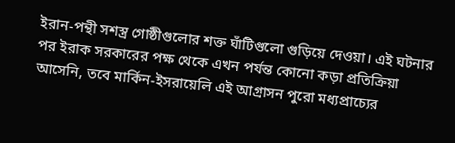ইরান-পন্থী সশস্ত্র গোষ্ঠীগুলোর শক্ত ঘাঁটিগুলো গুড়িয়ে দেওয়া। এই ঘটনার পর ইরাক সরকারের পক্ষ থেকে এখন পর্যন্ত কোনো কড়া প্রতিক্রিয়া আসেনি, তবে মার্কিন-ইসরায়েলি এই আগ্রাসন পুরো মধ্যপ্রাচ্যের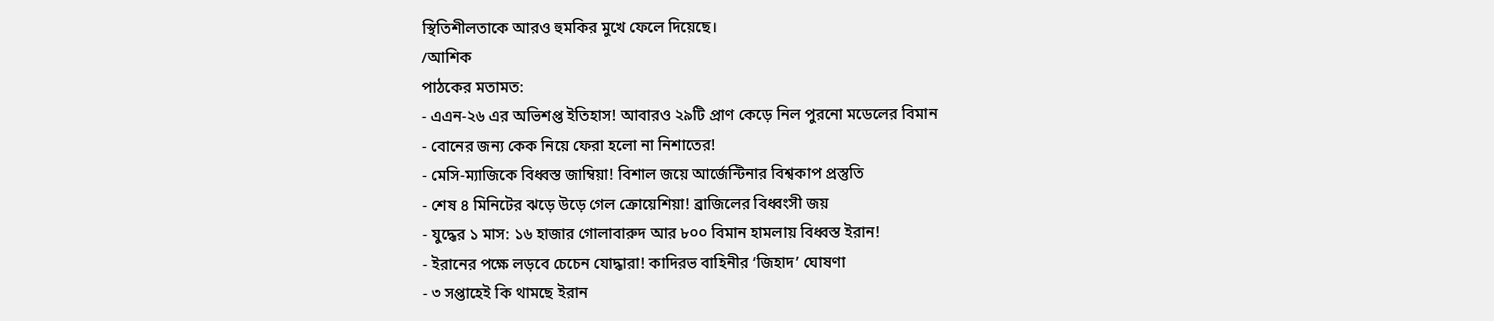স্থিতিশীলতাকে আরও হুমকির মুখে ফেলে দিয়েছে।
/আশিক
পাঠকের মতামত:
- এএন-২৬ এর অভিশপ্ত ইতিহাস! আবারও ২৯টি প্রাণ কেড়ে নিল পুরনো মডেলের বিমান
- বোনের জন্য কেক নিয়ে ফেরা হলো না নিশাতের!
- মেসি-ম্যাজিকে বিধ্বস্ত জাম্বিয়া! বিশাল জয়ে আর্জেন্টিনার বিশ্বকাপ প্রস্তুতি
- শেষ ৪ মিনিটের ঝড়ে উড়ে গেল ক্রোয়েশিয়া! ব্রাজিলের বিধ্বংসী জয়
- যুদ্ধের ১ মাস: ১৬ হাজার গোলাবারুদ আর ৮০০ বিমান হামলায় বিধ্বস্ত ইরান!
- ইরানের পক্ষে লড়বে চেচেন যোদ্ধারা! কাদিরভ বাহিনীর ‘জিহাদ’ ঘোষণা
- ৩ সপ্তাহেই কি থামছে ইরান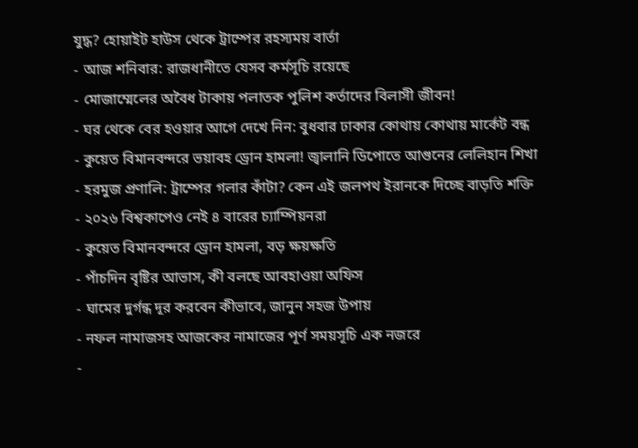যুদ্ধ? হোয়াইট হাউস থেকে ট্রাম্পের রহস্যময় বার্তা
- আজ শনিবার: রাজধানীতে যেসব কর্মসূচি রয়েছে
- মোজাম্মেলের অবৈধ টাকায় পলাতক পুলিশ কর্তাদের বিলাসী জীবন!
- ঘর থেকে বের হওয়ার আগে দেখে নিন: বুধবার ঢাকার কোথায় কোথায় মার্কেট বন্ধ
- কুয়েত বিমানবন্দরে ভয়াবহ ড্রোন হামলা! জ্বালানি ডিপোতে আগুনের লেলিহান শিখা
- হরমুজ প্রণালি: ট্রাম্পের গলার কাঁটা? কেন এই জলপথ ইরানকে দিচ্ছে বাড়তি শক্তি
- ২০২৬ বিশ্বকাপেও নেই ৪ বারের চ্যাম্পিয়নরা
- কুয়েত বিমানবন্দরে ড্রোন হামলা, বড় ক্ষয়ক্ষতি
- পাঁচদিন বৃষ্টির আভাস, কী বলছে আবহাওয়া অফিস
- ঘামের দুর্গন্ধ দূর করবেন কীভাবে, জানুন সহজ উপায়
- নফল নামাজসহ আজকের নামাজের পূর্ণ সময়সূচি এক নজরে
-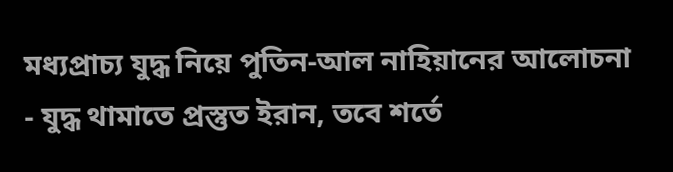মধ্যপ্রাচ্য যুদ্ধ নিয়ে পুতিন-আল নাহিয়ানের আলোচনা
- যুদ্ধ থামাতে প্রস্তুত ইরান, তবে শর্তে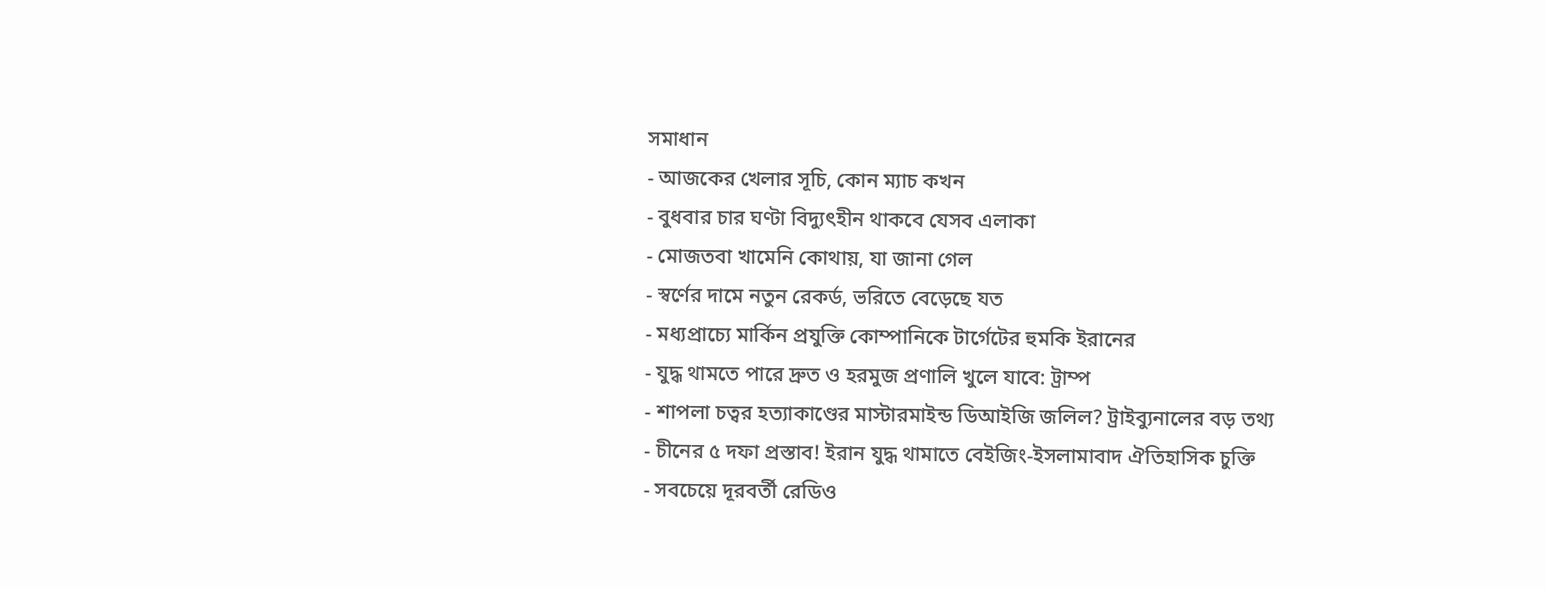সমাধান
- আজকের খেলার সূচি, কোন ম্যাচ কখন
- বুধবার চার ঘণ্টা বিদ্যুৎহীন থাকবে যেসব এলাকা
- মোজতবা খামেনি কোথায়, যা জানা গেল
- স্বর্ণের দামে নতুন রেকর্ড, ভরিতে বেড়েছে যত
- মধ্যপ্রাচ্যে মার্কিন প্রযুক্তি কোম্পানিকে টার্গেটের হুমকি ইরানের
- যুদ্ধ থামতে পারে দ্রুত ও হরমুজ প্রণালি খুলে যাবে: ট্রাম্প
- শাপলা চত্বর হত্যাকাণ্ডের মাস্টারমাইন্ড ডিআইজি জলিল? ট্রাইব্যুনালের বড় তথ্য
- চীনের ৫ দফা প্রস্তাব! ইরান যুদ্ধ থামাতে বেইজিং-ইসলামাবাদ ঐতিহাসিক চুক্তি
- সবচেয়ে দূরবর্তী রেডিও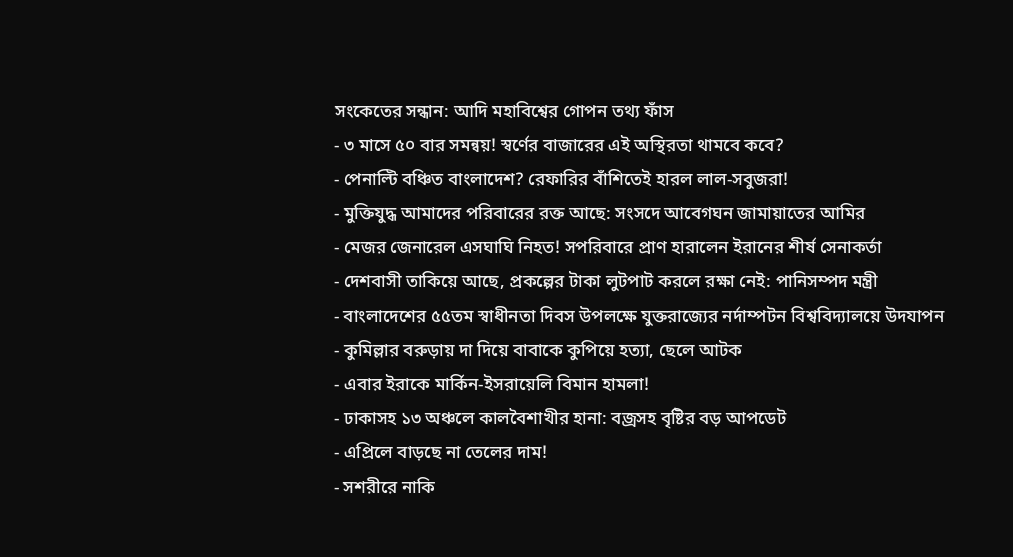সংকেতের সন্ধান: আদি মহাবিশ্বের গোপন তথ্য ফাঁস
- ৩ মাসে ৫০ বার সমন্বয়! স্বর্ণের বাজারের এই অস্থিরতা থামবে কবে?
- পেনাল্টি বঞ্চিত বাংলাদেশ? রেফারির বাঁশিতেই হারল লাল-সবুজরা!
- মুক্তিযুদ্ধ আমাদের পরিবারের রক্ত আছে: সংসদে আবেগঘন জামায়াতের আমির
- মেজর জেনারেল এসঘাঘি নিহত! সপরিবারে প্রাণ হারালেন ইরানের শীর্ষ সেনাকর্তা
- দেশবাসী তাকিয়ে আছে, প্রকল্পের টাকা লুটপাট করলে রক্ষা নেই: পানিসম্পদ মন্ত্রী
- বাংলাদেশের ৫৫তম স্বাধীনতা দিবস উপলক্ষে যুক্তরাজ্যের নর্দাম্পটন বিশ্ববিদ্যালয়ে উদযাপন
- কুমিল্লার বরুড়ায় দা দিয়ে বাবাকে কুপিয়ে হত্যা, ছেলে আটক
- এবার ইরাকে মার্কিন-ইসরায়েলি বিমান হামলা!
- ঢাকাসহ ১৩ অঞ্চলে কালবৈশাখীর হানা: বজ্রসহ বৃষ্টির বড় আপডেট
- এপ্রিলে বাড়ছে না তেলের দাম!
- সশরীরে নাকি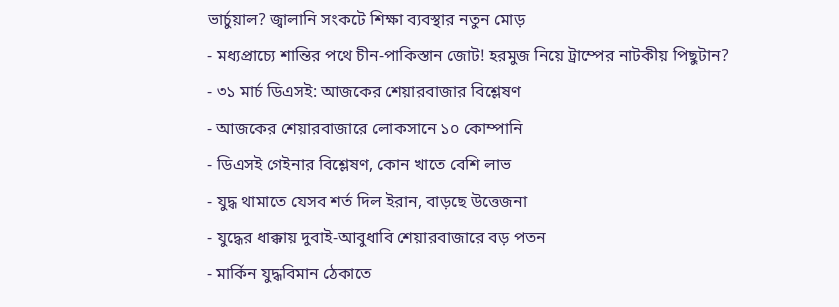ভার্চুয়াল? জ্বালানি সংকটে শিক্ষা ব্যবস্থার নতুন মোড়
- মধ্যপ্রাচ্যে শান্তির পথে চীন-পাকিস্তান জোট! হরমুজ নিয়ে ট্রাম্পের নাটকীয় পিছুটান?
- ৩১ মার্চ ডিএসই: আজকের শেয়ারবাজার বিশ্লেষণ
- আজকের শেয়ারবাজারে লোকসানে ১০ কোম্পানি
- ডিএসই গেইনার বিশ্লেষণ, কোন খাতে বেশি লাভ
- যুদ্ধ থামাতে যেসব শর্ত দিল ইরান, বাড়ছে উত্তেজনা
- যুদ্ধের ধাক্কায় দুবাই-আবুধাবি শেয়ারবাজারে বড় পতন
- মার্কিন যুদ্ধবিমান ঠেকাতে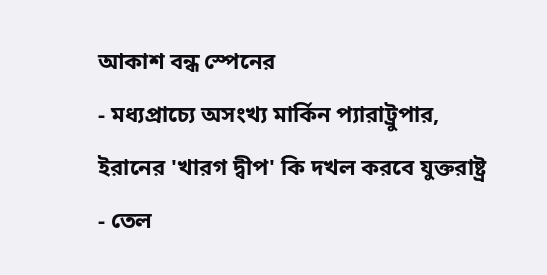আকাশ বন্ধ স্পেনের
- মধ্যপ্রাচ্যে অসংখ্য মার্কিন প্যারাট্রুপার, ইরানের 'খারগ দ্বীপ' কি দখল করবে যুক্তরাষ্ট্র
- তেল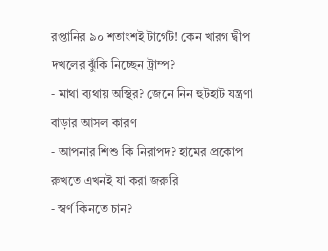রপ্তানির ৯০ শতাংশই টার্গেট! কেন খারগ দ্বীপ দখলের ঝুঁকি নিচ্ছেন ট্রাম্প?
- মাথা ব্যথায় অস্থির? জেনে নিন হুটহাট যন্ত্রণা বাড়ার আসল কারণ
- আপনার শিশু কি নিরাপদ? হামের প্রকোপ রুখতে এখনই যা করা জরুরি
- স্বর্ণ কিনতে চান?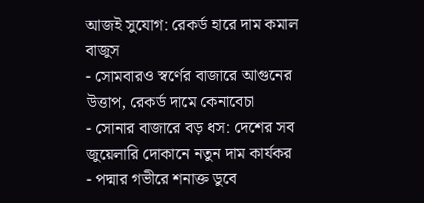আজই সুযোগ: রেকর্ড হারে দাম কমাল বাজুস
- সোমবারও স্বর্ণের বাজারে আগুনের উত্তাপ, রেকর্ড দামে কেনাবেচা
- সোনার বাজারে বড় ধস: দেশের সব জুয়েলারি দোকানে নতুন দাম কার্যকর
- পদ্মার গভীরে শনাক্ত ডুবে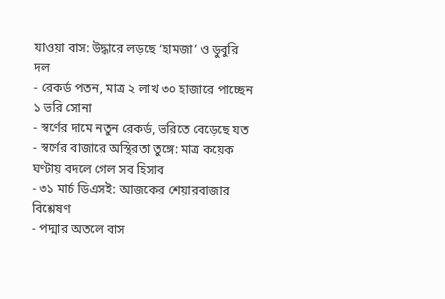যাওয়া বাস: উদ্ধারে লড়ছে ‘হামজা’ ও ডুবুরি দল
- রেকর্ড পতন, মাত্র ২ লাখ ৩০ হাজারে পাচ্ছেন ১ ভরি সোনা
- স্বর্ণের দামে নতুন রেকর্ড, ভরিতে বেড়েছে যত
- স্বর্ণের বাজারে অস্থিরতা তুঙ্গে: মাত্র কয়েক ঘণ্টায় বদলে গেল সব হিসাব
- ৩১ মার্চ ডিএসই: আজকের শেয়ারবাজার বিশ্লেষণ
- পদ্মার অতলে বাস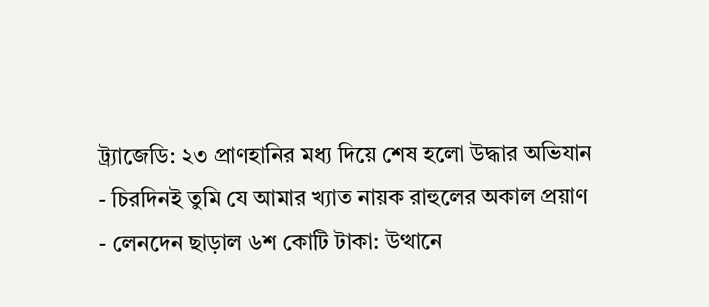ট্র্যাজেডি: ২৩ প্রাণহানির মধ্য দিয়ে শেষ হলো উদ্ধার অভিযান
- চিরদিনই তুমি যে আমার খ্যাত নায়ক রাহুলের অকাল প্রয়াণ
- লেনদেন ছাড়াল ৬শ কোটি টাকা: উত্থানে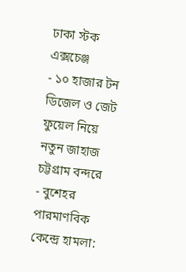ঢাকা স্টক এক্সচেঞ্জ
- ১০ হাজার টন ডিজেল ও জেট ফুয়েল নিয়ে নতুন জাহাজ চট্টগ্রাম বন্দরে
- বুশেহর পারমাণবিক কেন্দ্রে হামলা: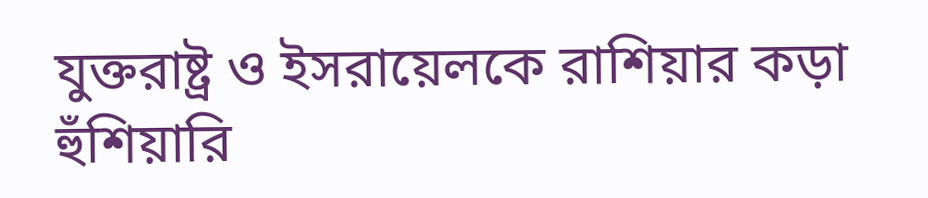যুক্তরাষ্ট্র ও ইসরায়েলকে রাশিয়ার কড়া হুঁশিয়ারি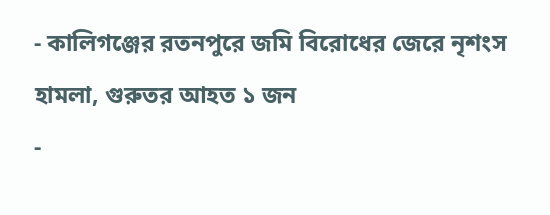- কালিগঞ্জের রতনপুরে জমি বিরোধের জেরে নৃশংস হামলা, গুরুতর আহত ১ জন
-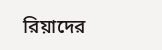রিয়াদের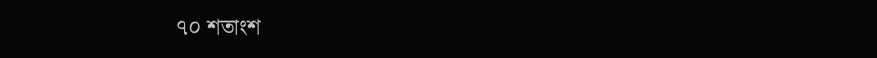৭০ শতাংশ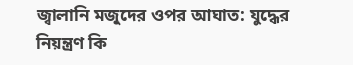জ্বালানি মজুদের ওপর আঘাত: যুদ্ধের নিয়ন্ত্রণ কি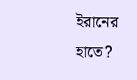ইরানের হাতে?